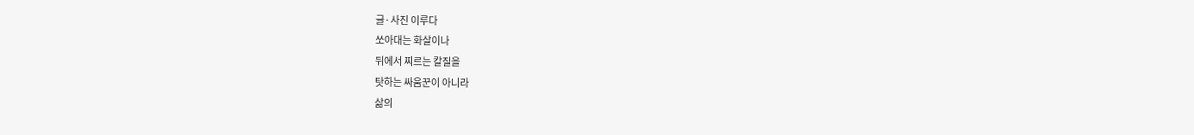글·사진 이루다
쏘아대는 화살이나
뒤에서 찌르는 칼질을
탓하는 싸움꾼이 아니라
삶의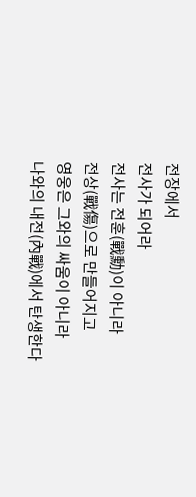전장에서
전사가 되어라
전사는 전훈(戰勳)이 아니라
전상(戰傷)으로 만들어지고
영웅은 그와의 싸움이 아니라
나와의 내전(內戰)에서 탄생한다